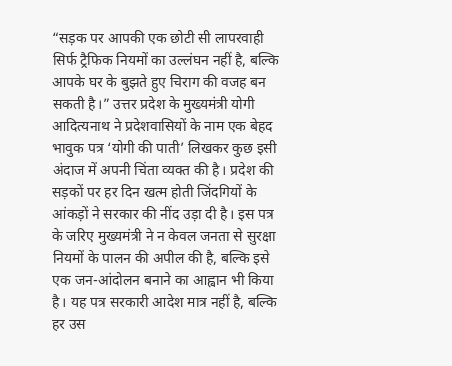“सड़क पर आपकी एक छोटी सी लापरवाही सिर्फ ट्रैफिक नियमों का उल्लंघन नहीं है, बल्कि आपके घर के बुझते हुए चिराग की वजह बन सकती है।” उत्तर प्रदेश के मुख्यमंत्री योगी आदित्यनाथ ने प्रदेशवासियों के नाम एक बेहद भावुक पत्र ‘योगी की पाती’ लिखकर कुछ इसी अंदाज में अपनी चिंता व्यक्त की है। प्रदेश की सड़कों पर हर दिन खत्म होती जिंदगियों के आंकड़ों ने सरकार की नींद उड़ा दी है। इस पत्र के जरिए मुख्यमंत्री ने न केवल जनता से सुरक्षा नियमों के पालन की अपील की है, बल्कि इसे एक जन-आंदोलन बनाने का आह्वान भी किया है। यह पत्र सरकारी आदेश मात्र नहीं है, बल्कि हर उस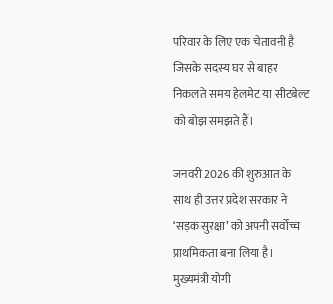परिवार के लिए एक चेतावनी है जिसके सदस्य घर से बाहर निकलते समय हेलमेट या सीटबेल्ट को बोझ समझते हैं।

जनवरी 2026 की शुरुआत के साथ ही उत्तर प्रदेश सरकार ने ‘सड़क सुरक्षा’ को अपनी सर्वोच्च प्राथमिकता बना लिया है। मुख्यमंत्री योगी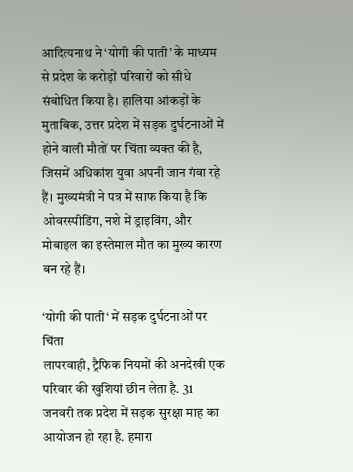आदित्यनाथ ने ‘योगी की पाती’ के माध्यम से प्रदेश के करोड़ों परिवारों को सीधे संबोधित किया है। हालिया आंकड़ों के मुताबिक, उत्तर प्रदेश में सड़क दुर्घटनाओं में होने वाली मौतों पर चिंता व्यक्त की है, जिसमें अधिकांश युवा अपनी जान गंवा रहे हैं। मुख्यमंत्री ने पत्र में साफ किया है कि ओवरस्पीडिंग, नशे में ड्राइविंग, और मोबाइल का इस्तेमाल मौत का मुख्य कारण बन रहे हैं।

‘योगी की पाती‘ में सड़क दुर्घटनाओं पर चिंता
लापरवाही, ट्रैफिक नियमों की अनदेखी एक परिवार की खुशियां छीन लेता है. 31 जनवरी तक प्रदेश में सड़क सुरक्षा माह का आयोजन हो रहा है. हमारा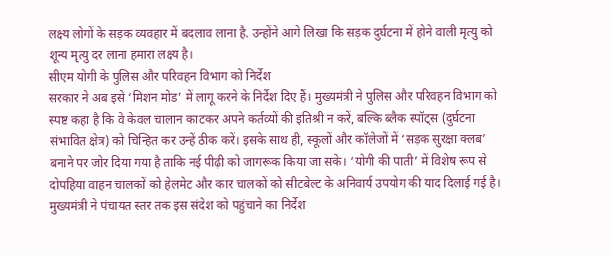लक्ष्य लोगों के सड़क व्यवहार में बदलाव लाना है. उन्होंने आगे लिखा कि सड़क दुर्घटना में होने वाली मृत्यु को शून्य मृत्यु दर लाना हमारा लक्ष्य है।
सीएम योगी के पुलिस और परिवहन विभाग को निर्देश
सरकार ने अब इसे ‘मिशन मोड’ में लागू करने के निर्देश दिए हैं। मुख्यमंत्री ने पुलिस और परिवहन विभाग को स्पष्ट कहा है कि वे केवल चालान काटकर अपने कर्तव्यों की इतिश्री न करें, बल्कि ब्लैक स्पॉट्स (दुर्घटना संभावित क्षेत्र) को चिन्हित कर उन्हें ठीक करें। इसके साथ ही, स्कूलों और कॉलेजों में ‘सड़क सुरक्षा क्लब’ बनाने पर जोर दिया गया है ताकि नई पीढ़ी को जागरूक किया जा सके। ‘योगी की पाती’ में विशेष रूप से दोपहिया वाहन चालकों को हेलमेट और कार चालकों को सीटबेल्ट के अनिवार्य उपयोग की याद दिलाई गई है। मुख्यमंत्री ने पंचायत स्तर तक इस संदेश को पहुंचाने का निर्देश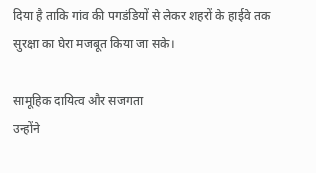दिया है ताकि गांव की पगडंडियों से लेकर शहरों के हाईवे तक सुरक्षा का घेरा मजबूत किया जा सके।

सामूहिक दायित्व और सजगता
उन्होंने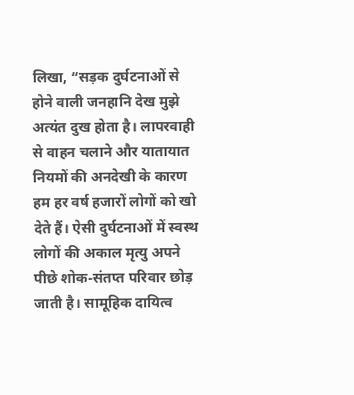लिखा, “सड़क दुर्घटनाओं से होने वाली जनहानि देख मुझे अत्यंत दुख होता है। लापरवाही से वाहन चलाने और यातायात नियमों की अनदेखी के कारण हम हर वर्ष हजारों लोगों को खो देते हैं। ऐसी दुर्घटनाओं में स्वस्थ लोगों की अकाल मृत्यु अपने पीछे शोक-संतप्त परिवार छोड़ जाती है। सामूहिक दायित्व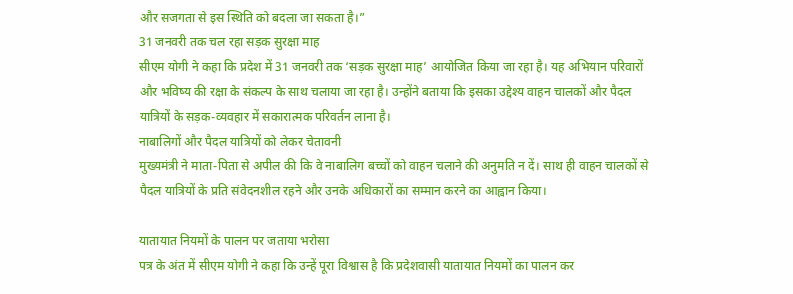और सजगता से इस स्थिति को बदला जा सकता है।”
31 जनवरी तक चल रहा सड़क सुरक्षा माह
सीएम योगी ने कहा कि प्रदेश में 31 जनवरी तक ‘सड़क सुरक्षा माह’ आयोजित किया जा रहा है। यह अभियान परिवारों और भविष्य की रक्षा के संकल्प के साथ चलाया जा रहा है। उन्होंने बताया कि इसका उद्देश्य वाहन चालकों और पैदल यात्रियों के सड़क-व्यवहार में सकारात्मक परिवर्तन लाना है।
नाबालिगों और पैदल यात्रियों को लेकर चेतावनी
मुख्यमंत्री ने माता-पिता से अपील की कि वे नाबालिग बच्चों को वाहन चलाने की अनुमति न दें। साथ ही वाहन चालकों से पैदल यात्रियों के प्रति संवेदनशील रहने और उनके अधिकारों का सम्मान करने का आह्वान किया।

यातायात नियमों के पालन पर जताया भरोसा
पत्र के अंत में सीएम योगी ने कहा कि उन्हें पूरा विश्वास है कि प्रदेशवासी यातायात नियमों का पालन कर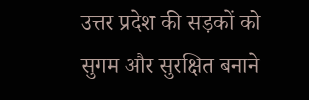उत्तर प्रदेश की सड़कों को सुगम और सुरक्षित बनाने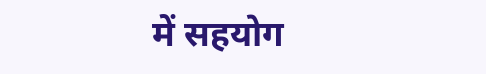में सहयोग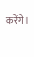करेंगे।